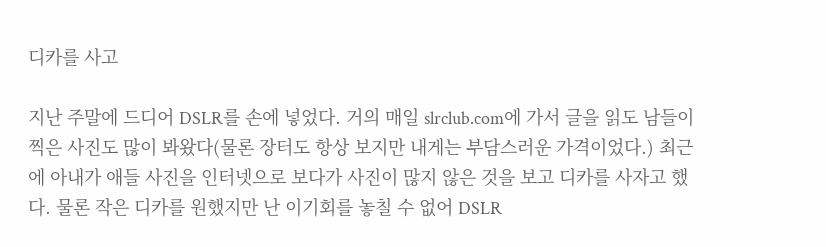디카를 사고

지난 주말에 드디어 DSLR를 손에 넣었다. 거의 매일 slrclub.com에 가서 글을 읽도 남들이 찍은 사진도 많이 봐왔다(물론 장터도 항상 보지만 내게는 부담스러운 가격이었다.) 최근에 아내가 애들 사진을 인터넷으로 보다가 사진이 많지 않은 것을 보고 디카를 사자고 했다. 물론 작은 디카를 원했지만 난 이기회를 놓칠 수 없어 DSLR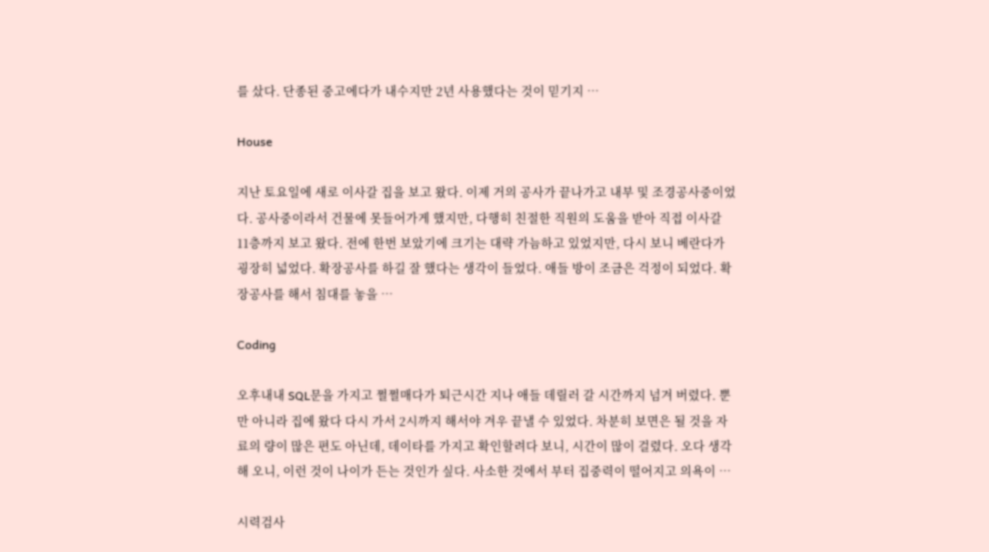를 샀다. 단종된 중고에다가 내수지만 2년 사용했다는 것이 믿기지 …

House

지난 토요일에 새로 이사갈 집을 보고 왔다. 이제 거의 공사가 끝나가고 내부 및 조경공사중이었다. 공사중이라서 건물에 못들어가게 했지만, 다행히 친절한 직원의 도움을 받아 직접 이사갈 11층까지 보고 왔다. 전에 한번 보았기에 크기는 대략 가늠하고 있었지만, 다시 보니 베란다가 굉장히 넓었다. 확장공사를 하길 잘 했다는 생각이 들었다. 애들 방이 조금은 걱정이 되었다. 확장공사를 해서 침대를 놓을 …

Coding

오후내내 SQL문을 가지고 쩔쩔매다가 퇴근시간 지나 애들 데릴러 갈 시간까지 넘겨 버렸다. 뿐만 아니라 집에 왔다 다시 가서 2시까지 해서야 겨우 끝낼 수 있었다. 차분히 보면은 될 것을 자료의 량이 많은 편도 아닌데, 데이타를 가지고 확인할려다 보니, 시간이 많이 걸렸다. 오다 생각해 오니, 이런 것이 나이가 든는 것인가 싶다. 사소한 것에서 부터 집중력이 떨어지고 의욕이 …

시력검사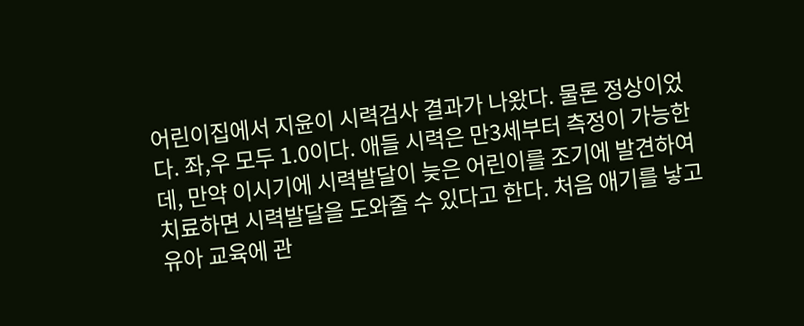어린이집에서 지윤이 시력검사 결과가 나왔다. 물론 정상이었다. 좌,우 모두 1.0이다. 애들 시력은 만3세부터 측정이 가능한데, 만약 이시기에 시력발달이 늦은 어린이를 조기에 발견하여 치료하면 시력발달을 도와줄 수 있다고 한다. 처음 애기를 낳고 유아 교육에 관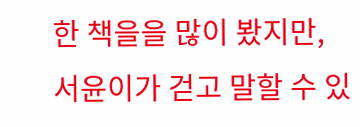한 책을을 많이 봤지만, 서윤이가 걷고 말할 수 있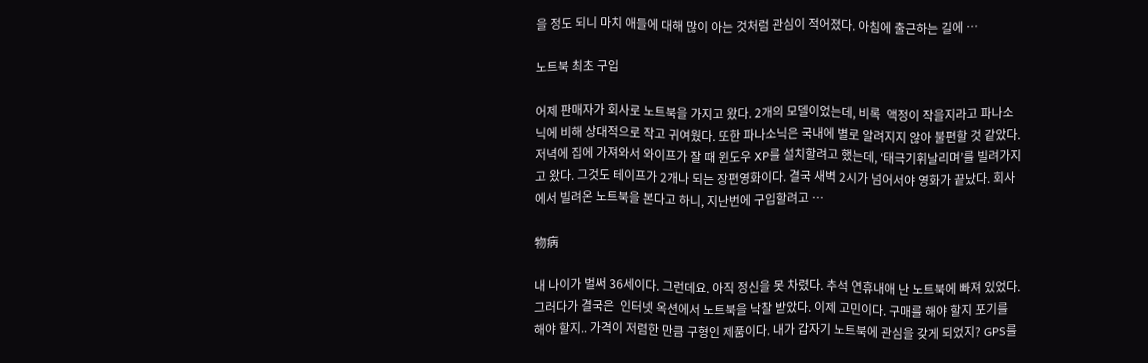을 정도 되니 마치 애들에 대해 많이 아는 것처럼 관심이 적어졌다. 아침에 출근하는 길에 …

노트북 최초 구입

어제 판매자가 회사로 노트북을 가지고 왔다. 2개의 모델이었는데, 비록  액정이 작을지라고 파나소닉에 비해 상대적으로 작고 귀여웠다. 또한 파나소닉은 국내에 별로 알려지지 않아 불편할 것 같았다. 저녁에 집에 가져와서 와이프가 잘 때 윈도우 XP를 설치할려고 했는데, ‘태극기휘날리며’를 빌려가지고 왔다. 그것도 테이프가 2개나 되는 장편영화이다. 결국 새벽 2시가 넘어서야 영화가 끝났다. 회사에서 빌려온 노트북을 본다고 하니, 지난번에 구입할려고 …

物病

내 나이가 벌써 36세이다. 그런데요. 아직 정신을 못 차렸다. 추석 연휴내애 난 노트북에 빠져 있었다. 그러다가 결국은  인터넷 옥션에서 노트북을 낙찰 받았다. 이제 고민이다. 구매를 해야 할지 포기를 해야 할지.. 가격이 저렴한 만큼 구형인 제품이다. 내가 갑자기 노트북에 관심을 갖게 되었지? GPS를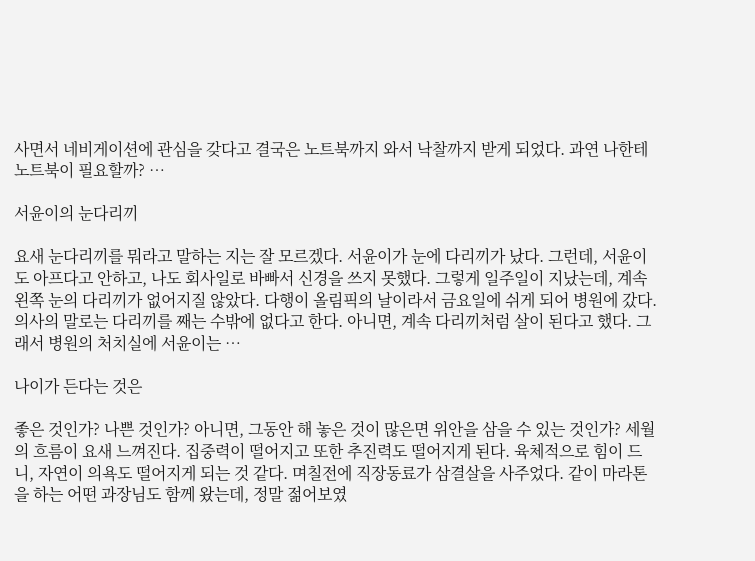사면서 네비게이션에 관심을 갖다고 결국은 노트북까지 와서 낙찰까지 받게 되었다. 과연 나한테 노트북이 필요할까? …

서윤이의 눈다리끼

요새 눈다리끼를 뭐라고 말하는 지는 잘 모르겠다. 서윤이가 눈에 다리끼가 났다. 그런데, 서윤이도 아프다고 안하고, 나도 회사일로 바빠서 신경을 쓰지 못했다. 그렇게 일주일이 지났는데, 계속 왼쪽 눈의 다리끼가 없어지질 않았다. 다행이 올림픽의 날이라서 금요일에 쉬게 되어 병원에 갔다. 의사의 말로는 다리끼를 째는 수밖에 없다고 한다. 아니면, 계속 다리끼처럼 살이 된다고 했다. 그래서 병원의 처치실에 서윤이는 …

나이가 든다는 것은

좋은 것인가? 나쁜 것인가? 아니면, 그동안 해 놓은 것이 많은면 위안을 삼을 수 있는 것인가? 세월의 흐름이 요새 느껴진다. 집중력이 떨어지고 또한 추진력도 떨어지게 된다. 육체적으로 힘이 드니, 자연이 의욕도 떨어지게 되는 것 같다. 며칠전에 직장동료가 삼결살을 사주었다. 같이 마라톤을 하는 어떤 과장님도 함께 왔는데, 정말 젊어보였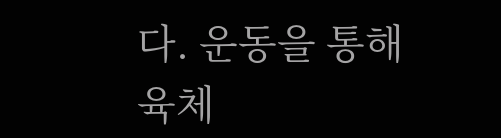다. 운동을 통해 육체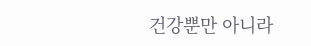건강뿐만 아니라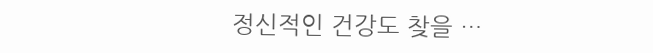정신적인 건강도 찾을 …